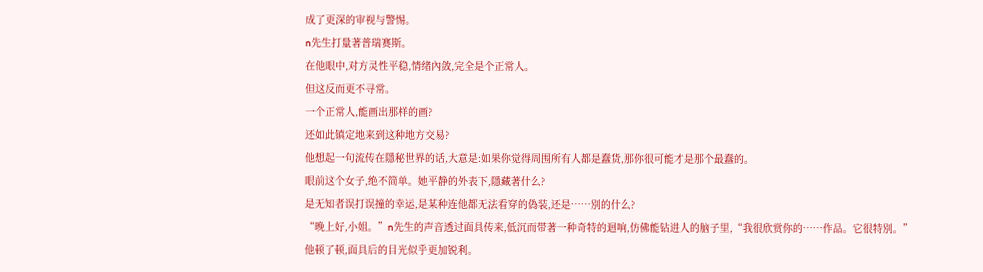成了更深的审视与警惕。
n先生打量著普瑞赛斯。
在他眼中,对方灵性平稳,情绪內敛,完全是个正常人。
但这反而更不寻常。
一个正常人,能画出那样的画?
还如此镇定地来到这种地方交易?
他想起一句流传在隱秘世界的话,大意是:如果你觉得周围所有人都是蠢货,那你很可能才是那个最蠢的。
眼前这个女子,绝不简单。她平静的外表下,隱藏著什么?
是无知者误打误撞的幸运,是某种连他都无法看穿的偽装,还是……別的什么?
“晚上好,小姐。”n先生的声音透过面具传来,低沉而带著一种奇特的迴响,仿佛能钻进人的脑子里,“我很欣赏你的……作品。它很特別。”
他顿了顿,面具后的目光似乎更加锐利。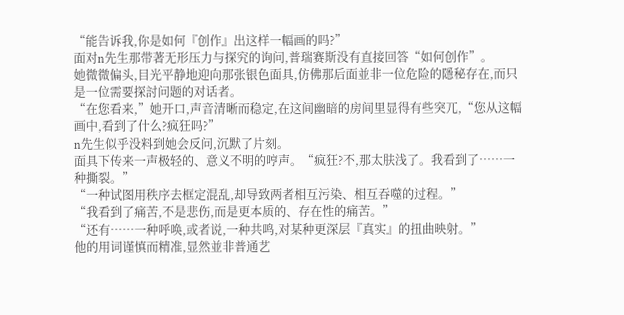“能告诉我,你是如何『创作』出这样一幅画的吗?”
面对n先生那带著无形压力与探究的询问,普瑞赛斯没有直接回答“如何创作”。
她微微偏头,目光平静地迎向那张银色面具,仿佛那后面並非一位危险的隱秘存在,而只是一位需要探討问题的对话者。
“在您看来,”她开口,声音清晰而稳定,在这间幽暗的房间里显得有些突兀,“您从这幅画中,看到了什么?疯狂吗?”
n先生似乎没料到她会反问,沉默了片刻。
面具下传来一声极轻的、意义不明的哼声。“疯狂?不,那太肤浅了。我看到了……一种撕裂。”
“一种试图用秩序去框定混乱,却导致两者相互污染、相互吞噬的过程。”
“我看到了痛苦,不是悲伤,而是更本质的、存在性的痛苦。”
“还有……一种呼唤,或者说,一种共鸣,对某种更深层『真实』的扭曲映射。”
他的用词谨慎而精准,显然並非普通艺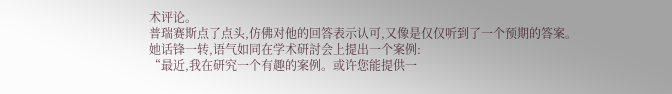术评论。
普瑞赛斯点了点头,仿佛对他的回答表示认可,又像是仅仅听到了一个预期的答案。
她话锋一转,语气如同在学术研討会上提出一个案例:
“最近,我在研究一个有趣的案例。或许您能提供一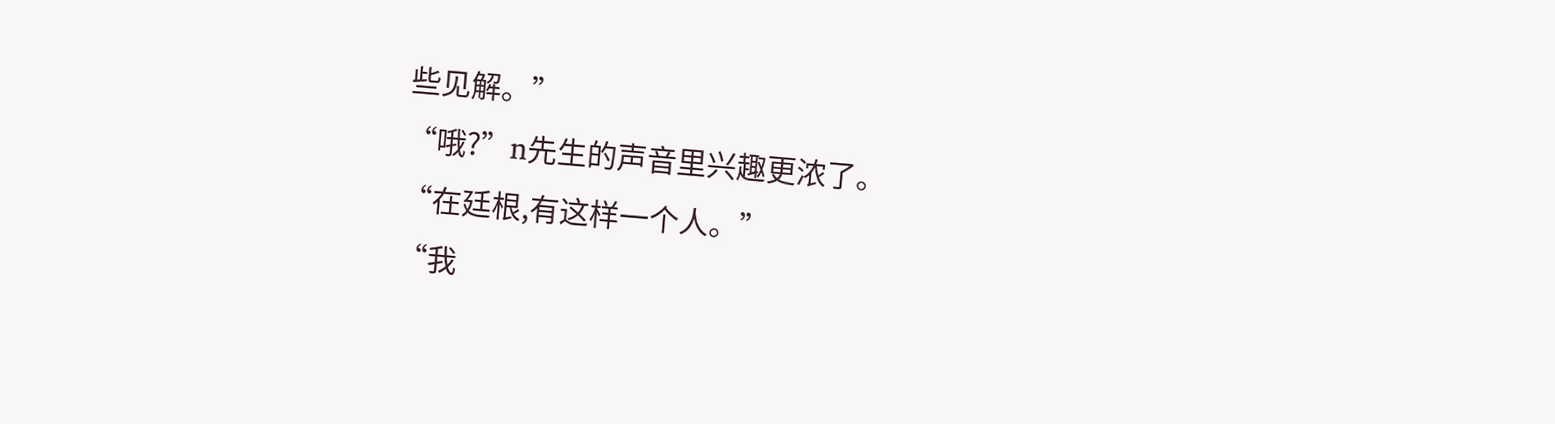些见解。”
“哦?”n先生的声音里兴趣更浓了。
“在廷根,有这样一个人。”
“我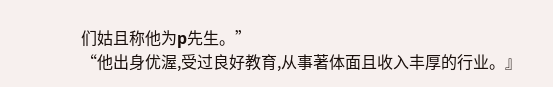们姑且称他为p先生。”
“他出身优渥,受过良好教育,从事著体面且收入丰厚的行业。』